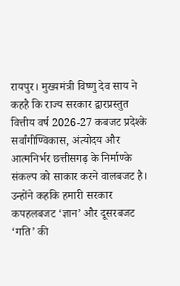रायपुर। मुख्यमंत्री विष्णु देव साय ने कहहै कि राज्य सरकार द्वारप्रस्तुत वित्तीय वर्ष 2026-27 कबजट प्रदेश्के सर्वांगीण्विकास, अंत्योदय और आत्मनिर्भर छत्तीसगढ़ के निर्माण्के संकल्प को साकार करने वालबजट है। उन्होंने कहकि हमारी सरकार कपहलबजट ‘ज्ञान’ और दूसरबजट ‘गति’ की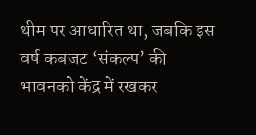थीम पर आधारित था, जबकि इस वर्ष कबजट ‘संकल्प’ की भावनको केंद्र में रखकर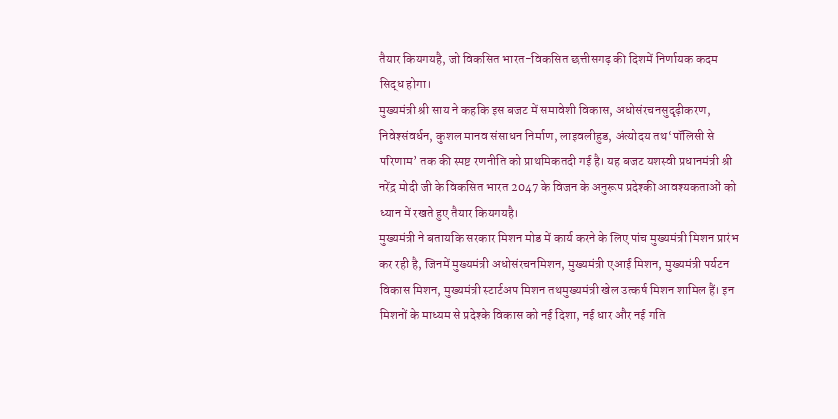तैयार कियगयहै, जो विकसित भारत-विकसित छत्तीसगढ़ की दिशमें निर्णायक कदम सिद्ध होगा।
मुख्यमंत्री श्री साय ने कहकि इस बजट में समावेशी विकास, अधोसंरचनसुदृढ़ीकरण, निवेश्संवर्धन, कुशल मानव संसाधन निर्माण, लाइवलीहुड, अंत्योदय तथ‘पॉलिसी से परिणाम’ तक की स्पष्ट रणनीति को प्राथमिकतदी गई है। यह बजट यशस्वी प्रधानमंत्री श्री नरेंद्र मोदी जी के विकसित भारत 2047 के विजन के अनुरूप प्रदेश्की आवश्यकताओं को ध्यान में रखते हुए तैयार कियगयहै।
मुख्यमंत्री ने बतायकि सरकार मिशन मोड में कार्य करने के लिए पांच मुख्यमंत्री मिशन प्रारंभ कर रही है, जिनमें मुख्यमंत्री अधोसंरचनमिशन, मुख्यमंत्री एआई मिशन, मुख्यमंत्री पर्यटन विकास मिशन, मुख्यमंत्री स्टार्टअप मिशन तथमुख्यमंत्री खेल उत्कर्ष मिशन शामिल हैं। इन मिशनों के माध्यम से प्रदेश्के विकास को नई दिशा, नई धार और नई गति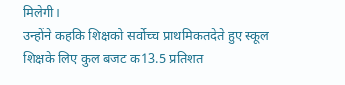मिलेगी।
उन्होंने कहकि शिक्षको सर्वोच्च प्राथमिकतदेते हुए स्कूल शिक्षके लिए कुल बजट क13.5 प्रतिशत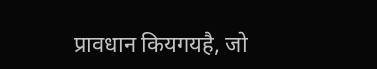प्रावधान कियगयहै, जो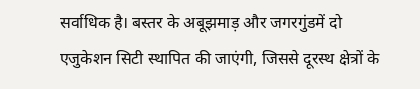सर्वाधिक है। बस्तर के अबूझमाड़ और जगरगुंडमें दो एजुकेशन सिटी स्थापित की जाएंगी, जिससे दूरस्थ क्षेत्रों के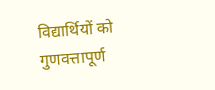विद्यार्थियों को गुणवत्तापूर्ण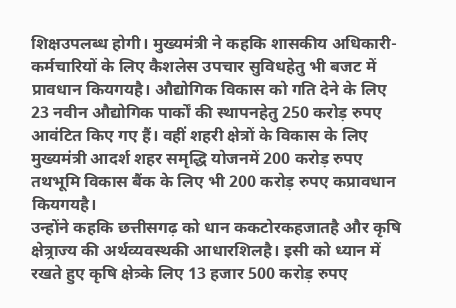शिक्षउपलब्ध होगी। मुख्यमंत्री ने कहकि शासकीय अधिकारी-कर्मचारियों के लिए कैशलेस उपचार सुविधहेतु भी बजट में प्रावधान कियगयहै। औद्योगिक विकास को गति देने के लिए 23 नवीन औद्योगिक पार्कों की स्थापनहेतु 250 करोड़ रुपए आवंटित किए गए हैं। वहीं शहरी क्षेत्रों के विकास के लिए मुख्यमंत्री आदर्श शहर समृद्धि योजनमें 200 करोड़ रुपए तथभूमि विकास बैंक के लिए भी 200 करोड़ रुपए कप्रावधान कियगयहै।
उन्होंने कहकि छत्तीसगढ़ को धान ककटोरकहजातहै और कृषि क्षेत्र्राज्य की अर्थव्यवस्थकी आधारशिलहै। इसी को ध्यान में रखते हुए कृषि क्षेत्र्के लिए 13 हजार 500 करोड़ रुपए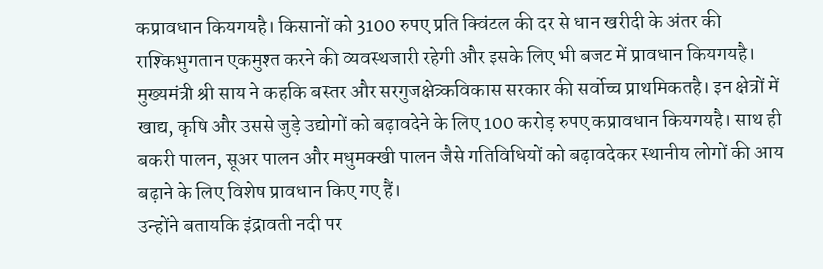कप्रावधान कियगयहै। किसानों को 3100 रुपए प्रति क्विंटल की दर से धान खरीदी के अंतर की राश्किभुगतान एकमुश्त करने की व्यवस्थजारी रहेगी और इसके लिए भी बजट में प्रावधान कियगयहै।
मुख्यमंत्री श्री साय ने कहकि बस्तर और सरगुजक्षेत्र्कविकास सरकार की सर्वोच्च प्राथमिकतहै। इन क्षेत्रों में खाद्य, कृषि और उससे जुड़े उद्योगों को बढ़ावदेने के लिए 100 करोड़ रुपए कप्रावधान कियगयहै। साथ ही बकरी पालन, सूअर पालन और मधुमक्खी पालन जैसे गतिविधियों को बढ़ावदेकर स्थानीय लोगों की आय बढ़ाने के लिए विशेष प्रावधान किए गए हैं।
उन्होंने बतायकि इंद्रावती नदी पर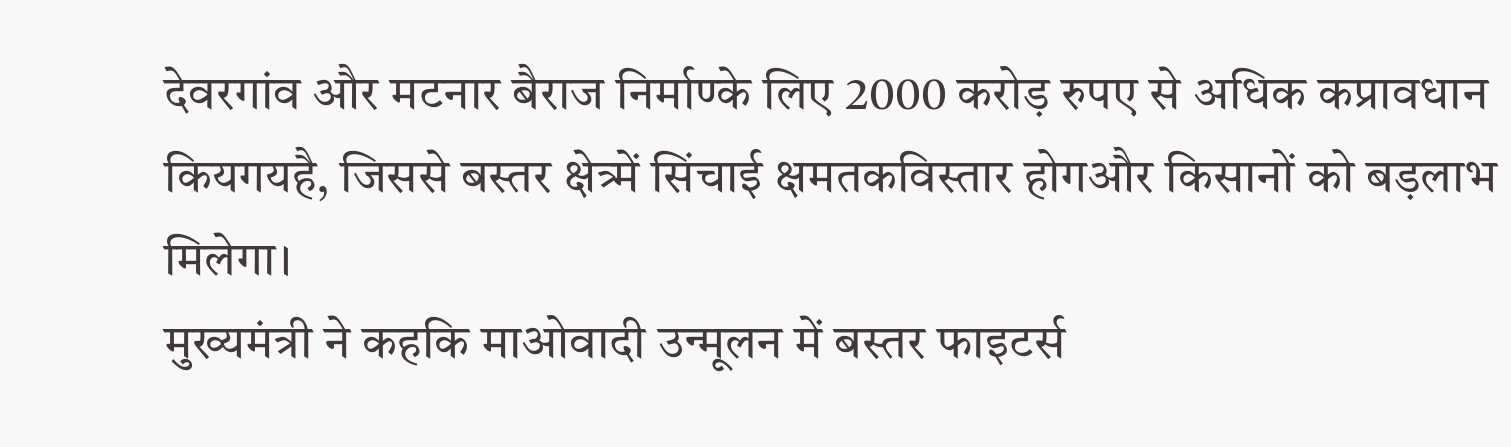देवरगांव और मटनार बैराज निर्माण्के लिए 2000 करोड़ रुपए से अधिक कप्रावधान कियगयहै, जिससे बस्तर क्षेत्र्में सिंचाई क्षमतकविस्तार होगऔर किसानों को बड़लाभ मिलेगा।
मुख्यमंत्री ने कहकि माओवादी उन्मूलन में बस्तर फाइटर्स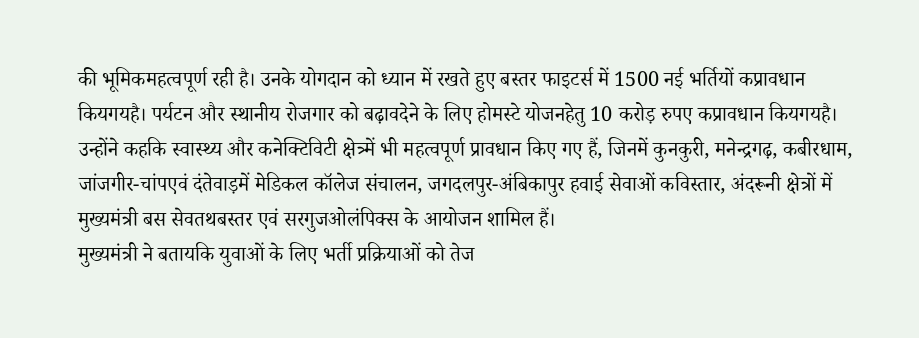की भूमिकमहत्वपूर्ण रही है। उनके योगदान को ध्यान में रखते हुए बस्तर फाइटर्स में 1500 नई भर्तियों कप्रावधान कियगयहै। पर्यटन और स्थानीय रोजगार को बढ़ावदेने के लिए होमस्टे योजनहेतु 10 करोड़ रुपए कप्रावधान कियगयहै। उन्होंने कहकि स्वास्थ्य और कनेक्टिविटी क्षेत्र्में भी महत्वपूर्ण प्रावधान किए गए हैं, जिनमें कुनकुरी, मनेन्द्रगढ़, कबीरधाम, जांजगीर-चांपएवं दंतेवाड़में मेडिकल कॉलेज संचालन, जगदलपुर-अंबिकापुर हवाई सेवाओं कविस्तार, अंदरूनी क्षेत्रों में मुख्यमंत्री बस सेवतथबस्तर एवं सरगुजओलंपिक्स के आयोजन शामिल हैं।
मुख्यमंत्री ने बतायकि युवाओं के लिए भर्ती प्रक्रियाओं को तेज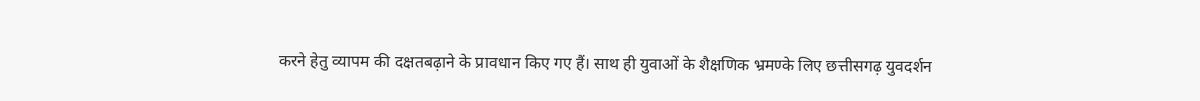करने हेतु व्यापम की दक्षतबढ़ाने के प्रावधान किए गए हैं। साथ ही युवाओं के शैक्षणिक भ्रमण्के लिए छत्तीसगढ़ युवदर्शन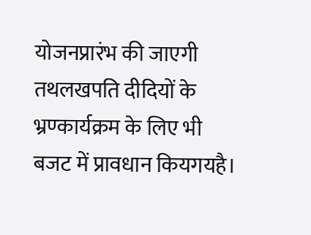योजनप्रारंभ की जाएगी तथलखपति दीदियों के भ्रण्कार्यक्रम के लिए भी बजट में प्रावधान कियगयहै।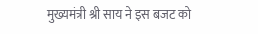मुख्यमंत्री श्री साय ने इस बजट को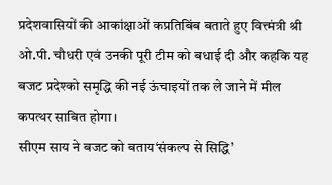प्रदेशवासियों की आकांक्षाओं कप्रतिबिंब बताते हुए वित्त्मंत्री श्री ओ.पी. चौधरी एवं उनकी पूरी टीम को बधाई दी और कहकि यह बजट प्रदेश्को समृद्धि की नई ऊंचाइयों तक ले जाने में मील कपत्थर साबित होगा।
सीएम साय ने बजट को बताय‘संकल्प से सिद्धि’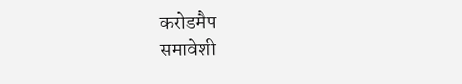करोडमैप
समावेशी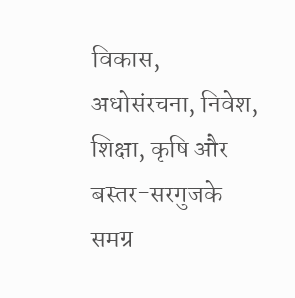विकास, अधोसंरचना, निवेश, शिक्षा, कृषि और बस्तर-सरगुजके समग्र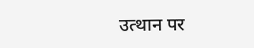उत्थान पर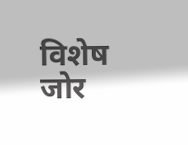विशेष जोर